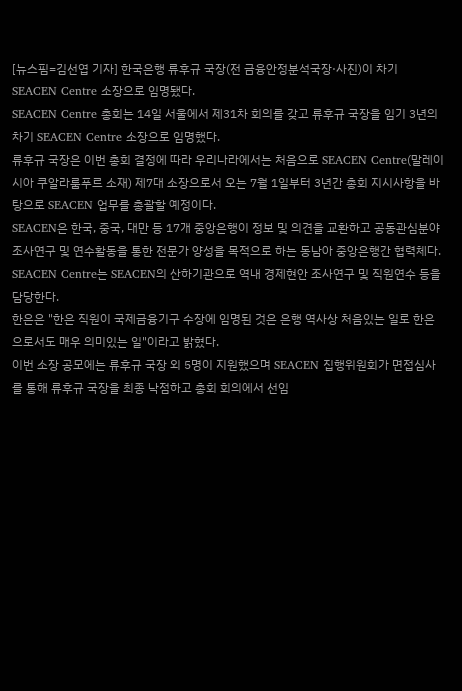[뉴스핌=김선엽 기자] 한국은행 류후규 국장(전 금융안정분석국장·사진)이 차기 SEACEN Centre 소장으로 임명됐다.
SEACEN Centre 총회는 14일 서울에서 제31차 회의를 갖고 류후규 국장을 임기 3년의 차기 SEACEN Centre 소장으로 임명했다.
류후규 국장은 이번 총회 결정에 따라 우리나라에서는 처음으로 SEACEN Centre(말레이시아 쿠알라룸푸르 소재) 제7대 소장으로서 오는 7월 1일부터 3년간 총회 지시사항을 바탕으로 SEACEN 업무를 총괄할 예정이다.
SEACEN은 한국, 중국, 대만 등 17개 중앙은행이 정보 및 의견을 교환하고 공동관심분야 조사연구 및 연수활동을 통한 전문가 양성을 목적으로 하는 동남아 중앙은행간 협력체다. SEACEN Centre는 SEACEN의 산하기관으로 역내 경제현안 조사연구 및 직원연수 등을 담당한다.
한은은 "한은 직원이 국제금융기구 수장에 임명된 것은 은행 역사상 처음있는 일로 한은으로서도 매우 의미있는 일"이라고 밝혔다.
이번 소장 공모에는 류후규 국장 외 5명이 지원했으며 SEACEN 집행위원회가 면접심사를 통해 류후규 국장을 최종 낙점하고 총회 회의에서 선임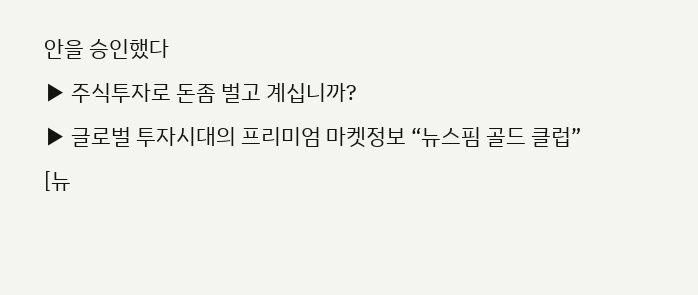안을 승인했다
▶ 주식투자로 돈좀 벌고 계십니까?
▶ 글로벌 투자시대의 프리미엄 마켓정보 “뉴스핌 골드 클럽”
[뉴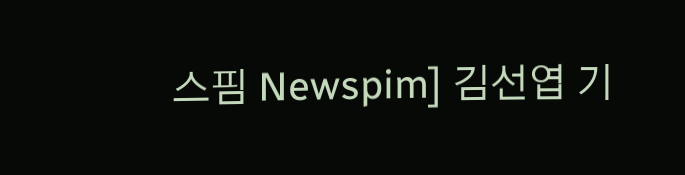스핌 Newspim] 김선엽 기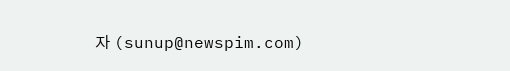자 (sunup@newspim.com)